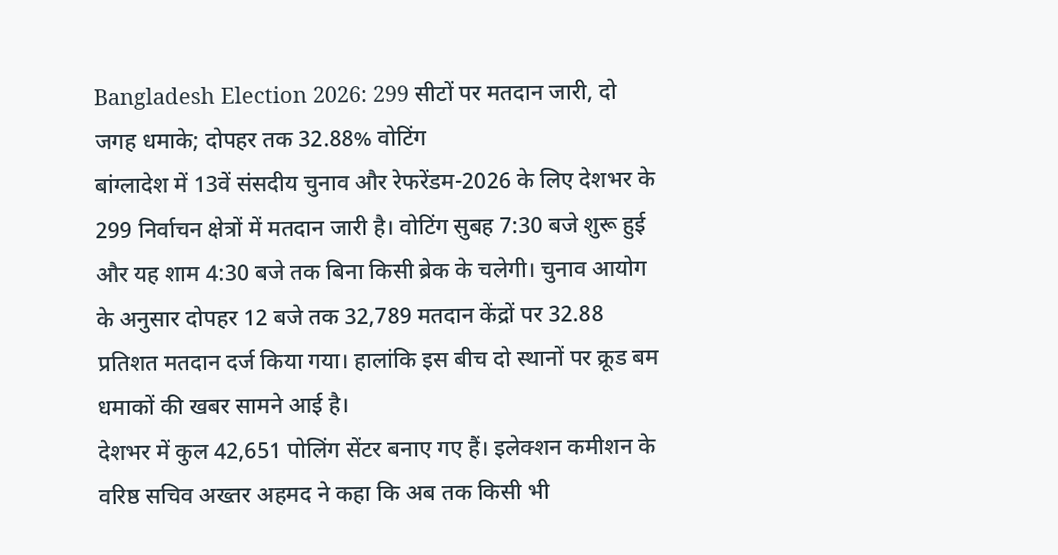Bangladesh Election 2026: 299 सीटों पर मतदान जारी, दो जगह धमाके; दोपहर तक 32.88% वोटिंग
बांग्लादेश में 13वें संसदीय चुनाव और रेफरेंडम-2026 के लिए देशभर के 299 निर्वाचन क्षेत्रों में मतदान जारी है। वोटिंग सुबह 7:30 बजे शुरू हुई और यह शाम 4:30 बजे तक बिना किसी ब्रेक के चलेगी। चुनाव आयोग के अनुसार दोपहर 12 बजे तक 32,789 मतदान केंद्रों पर 32.88 प्रतिशत मतदान दर्ज किया गया। हालांकि इस बीच दो स्थानों पर क्रूड बम धमाकों की खबर सामने आई है।
देशभर में कुल 42,651 पोलिंग सेंटर बनाए गए हैं। इलेक्शन कमीशन के वरिष्ठ सचिव अख्तर अहमद ने कहा कि अब तक किसी भी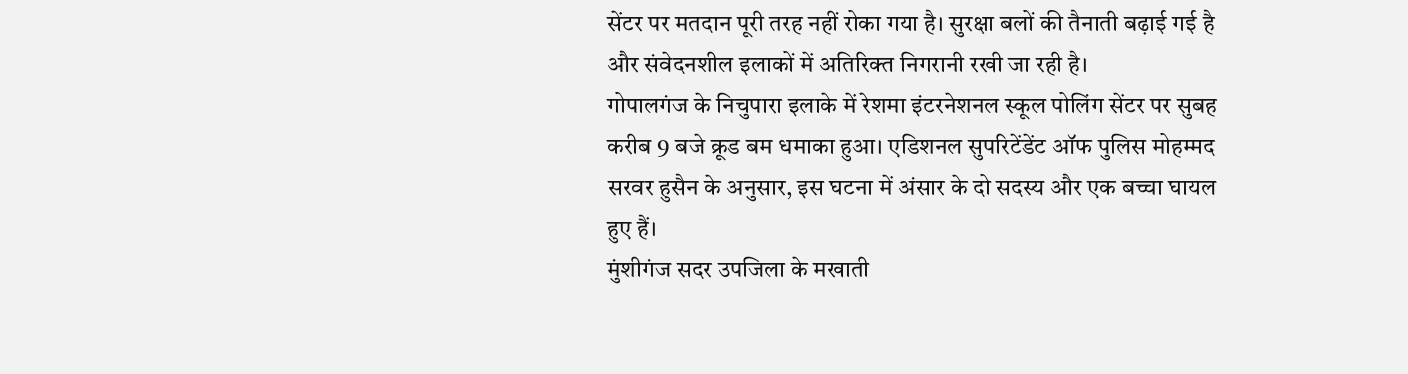सेंटर पर मतदान पूरी तरह नहीं रोका गया है। सुरक्षा बलों की तैनाती बढ़ाई गई है और संवेदनशील इलाकों में अतिरिक्त निगरानी रखी जा रही है।
गोपालगंज के निचुपारा इलाके में रेशमा इंटरनेशनल स्कूल पोलिंग सेंटर पर सुबह करीब 9 बजे क्रूड बम धमाका हुआ। एडिशनल सुपरिटेंडेंट ऑफ पुलिस मोहम्मद सरवर हुसैन के अनुसार, इस घटना में अंसार के दो सदस्य और एक बच्चा घायल हुए हैं।
मुंशीगंज सदर उपजिला के मखाती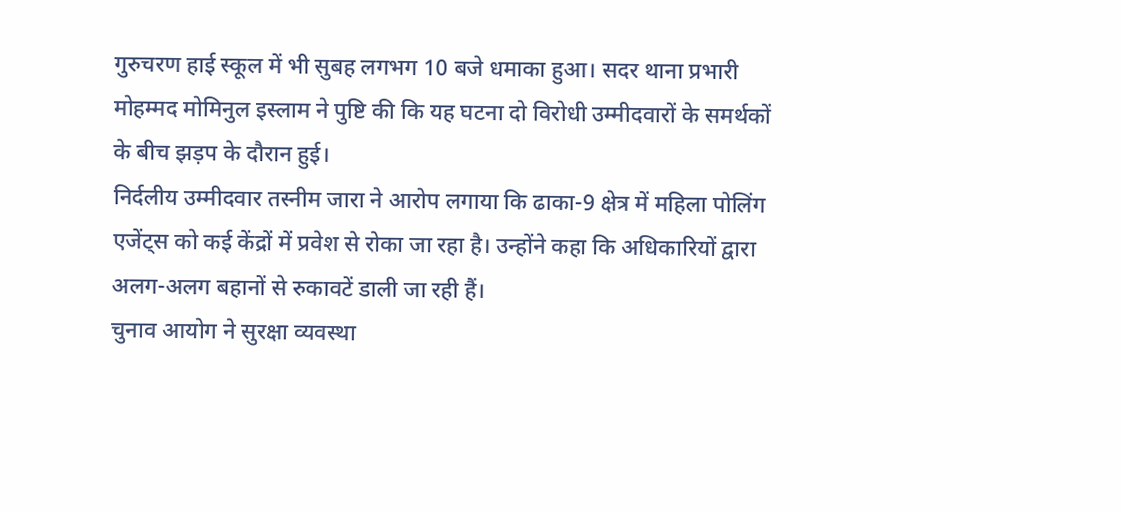गुरुचरण हाई स्कूल में भी सुबह लगभग 10 बजे धमाका हुआ। सदर थाना प्रभारी मोहम्मद मोमिनुल इस्लाम ने पुष्टि की कि यह घटना दो विरोधी उम्मीदवारों के समर्थकों के बीच झड़प के दौरान हुई।
निर्दलीय उम्मीदवार तस्नीम जारा ने आरोप लगाया कि ढाका-9 क्षेत्र में महिला पोलिंग एजेंट्स को कई केंद्रों में प्रवेश से रोका जा रहा है। उन्होंने कहा कि अधिकारियों द्वारा अलग-अलग बहानों से रुकावटें डाली जा रही हैं।
चुनाव आयोग ने सुरक्षा व्यवस्था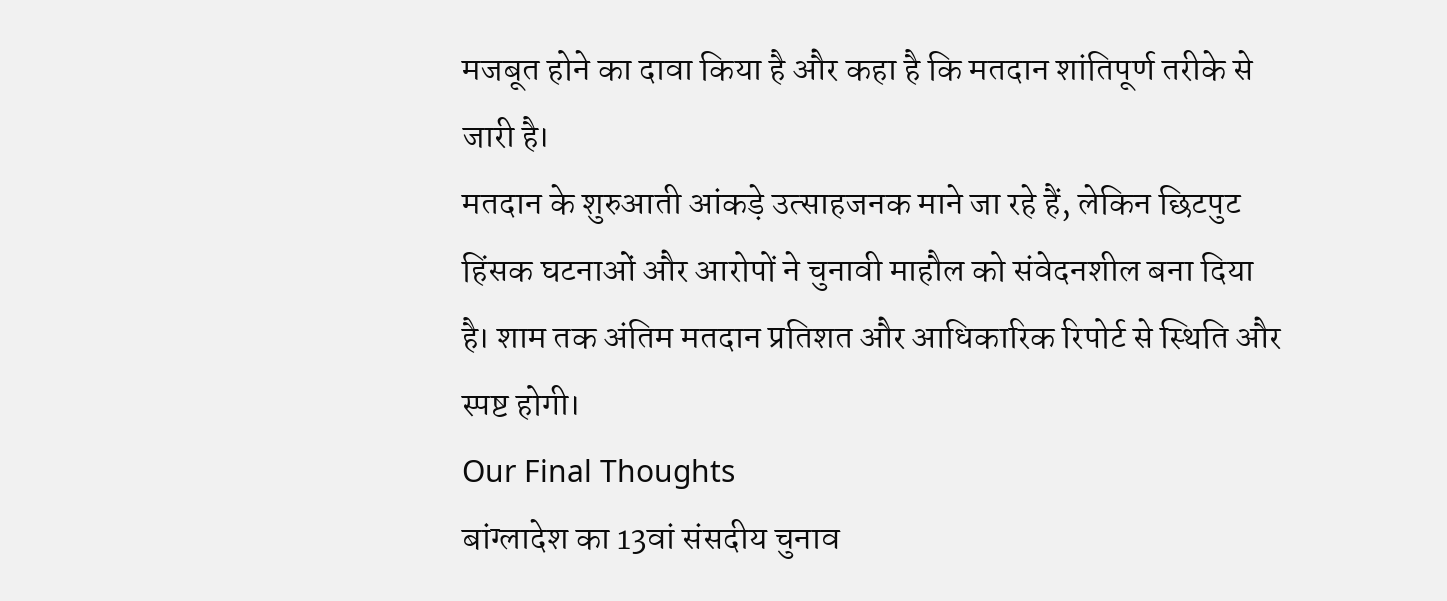मजबूत होने का दावा किया है और कहा है कि मतदान शांतिपूर्ण तरीके से जारी है।
मतदान के शुरुआती आंकड़े उत्साहजनक माने जा रहे हैं, लेकिन छिटपुट हिंसक घटनाओं और आरोपों ने चुनावी माहौल को संवेदनशील बना दिया है। शाम तक अंतिम मतदान प्रतिशत और आधिकारिक रिपोर्ट से स्थिति और स्पष्ट होगी।
Our Final Thoughts
बांग्लादेश का 13वां संसदीय चुनाव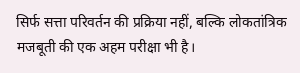सिर्फ सत्ता परिवर्तन की प्रक्रिया नहीं, बल्कि लोकतांत्रिक मजबूती की एक अहम परीक्षा भी है।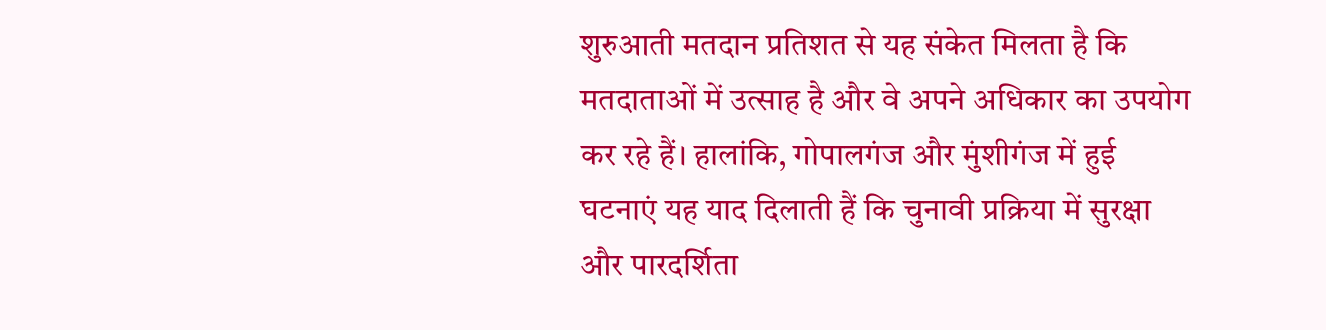शुरुआती मतदान प्रतिशत से यह संकेत मिलता है कि मतदाताओं में उत्साह है और वे अपने अधिकार का उपयोग कर रहे हैं। हालांकि, गोपालगंज और मुंशीगंज में हुई घटनाएं यह याद दिलाती हैं कि चुनावी प्रक्रिया में सुरक्षा और पारदर्शिता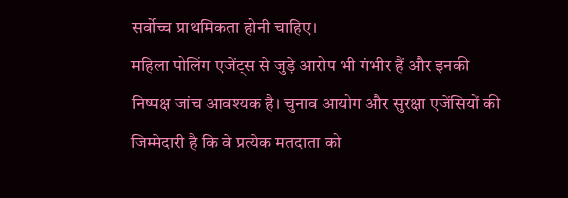सर्वोच्च प्राथमिकता होनी चाहिए।
महिला पोलिंग एजेंट्स से जुड़े आरोप भी गंभीर हैं और इनकी निष्पक्ष जांच आवश्यक है। चुनाव आयोग और सुरक्षा एजेंसियों की जिम्मेदारी है कि वे प्रत्येक मतदाता को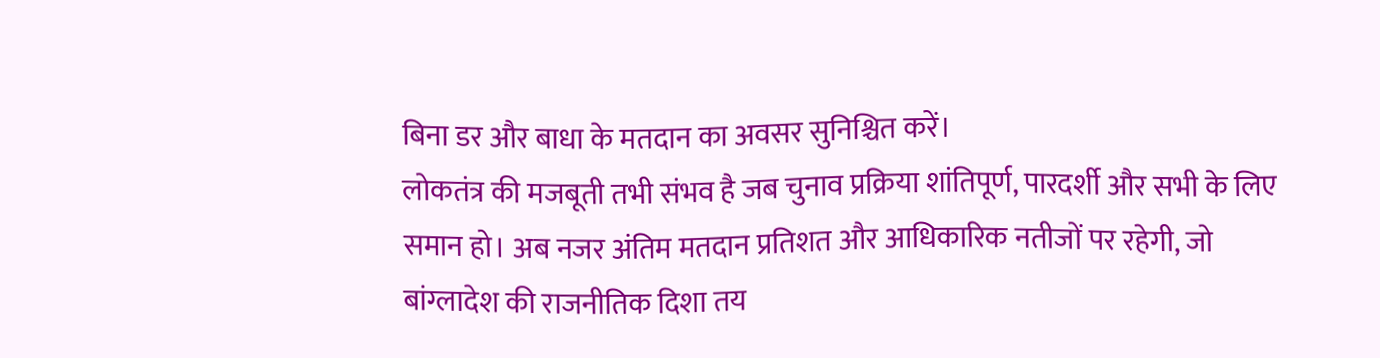बिना डर और बाधा के मतदान का अवसर सुनिश्चित करें।
लोकतंत्र की मजबूती तभी संभव है जब चुनाव प्रक्रिया शांतिपूर्ण, पारदर्शी और सभी के लिए समान हो। अब नजर अंतिम मतदान प्रतिशत और आधिकारिक नतीजों पर रहेगी, जो बांग्लादेश की राजनीतिक दिशा तय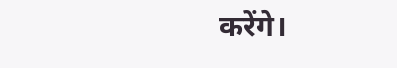करेंगे।